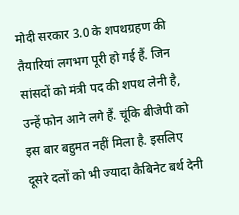मोदी सरकार 3.0 के शपथग्रहण की तैयारियां लगभग पूरी हो गई हैं. जिन सांसदों को मंत्री पद की शपथ लेनी है, उन्हें फोन आने लगे हैं. चूंकि बीजेपी को इस बार बहुमत नहीं मिला है. इसलिए दूसरे दलों को भी ज्यादा कैबिनेट बर्थ देनी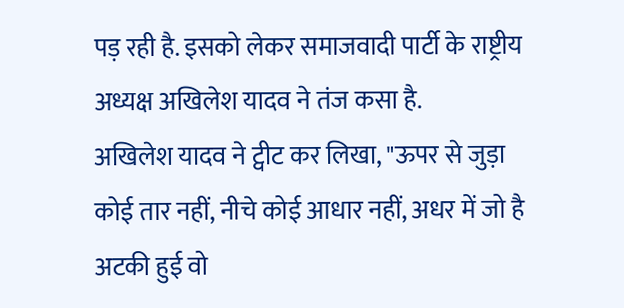पड़ रही है. इसको लेकर समाजवादी पार्टी के राष्ट्रीय अध्यक्ष अखिलेश यादव ने तंज कसा है.
अखिलेश यादव ने ट्वीट कर लिखा, "ऊपर से जुड़ा कोई तार नहीं, नीचे कोई आधार नहीं, अधर में जो है अटकी हुई वो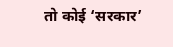तो कोई ‘सरकार’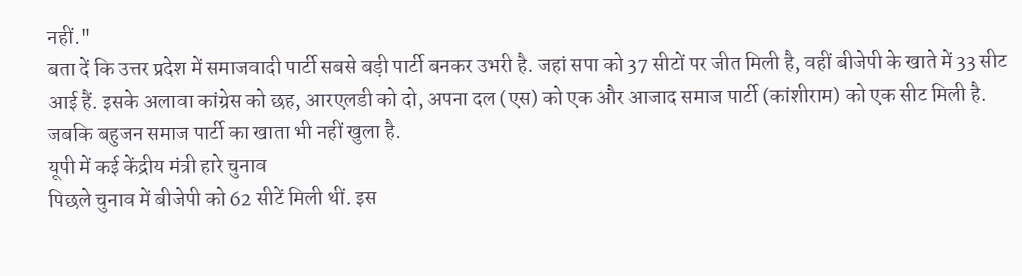नहीं."
बता दें कि उत्तर प्रदेश में समाजवादी पार्टी सबसे बड़ी पार्टी बनकर उभरी है. जहां सपा को 37 सीटों पर जीत मिली है, वहीं बीजेपी के खाते में 33 सीट आई हैं. इसके अलावा कांग्रेस को छह, आरएलडी को दो, अपना दल (एस) को एक और आजाद समाज पार्टी (कांशीराम) को एक सीट मिली है. जबकि बहुजन समाज पार्टी का खाता भी नहीं खुला है.
यूपी में कई केंद्रीय मंत्री हारे चुनाव
पिछले चुनाव में बीजेपी को 62 सीटें मिली थीं. इस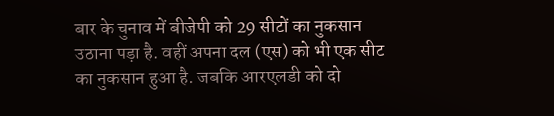बार के चुनाव में बीजेपी को 29 सीटों का नुकसान उठाना पड़ा है. वहीं अपना दल (एस) को भी एक सीट का नुकसान हुआ है. जबकि आरएलडी को दो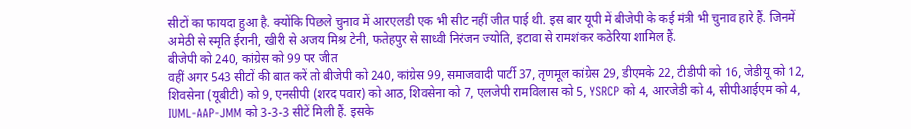सीटों का फायदा हुआ है. क्योंकि पिछले चुनाव में आरएलडी एक भी सीट नहीं जीत पाई थी. इस बार यूपी में बीजेपी के कई मंत्री भी चुनाव हारे हैं. जिनमें अमेठी से स्मृति ईरानी, खीरी से अजय मिश्र टेनी, फतेहपुर से साध्वी निरंजन ज्योति, इटावा से रामशंकर कठेरिया शामिल हैं.
बीजेपी को 240, कांग्रेस को 99 पर जीत
वहीं अगर 543 सीटों की बात करें तो बीजेपी को 240, कांग्रेस 99, समाजवादी पार्टी 37, तृणमूल कांग्रेस 29, डीएमके 22, टीडीपी को 16, जेडीयू को 12, शिवसेना (यूबीटी) को 9, एनसीपी (शरद पवार) को आठ, शिवसेना को 7, एलजेपी रामविलास को 5, YSRCP को 4, आरजेडी को 4, सीपीआईएम को 4, IUML-AAP-JMM को 3-3-3 सीटें मिली हैं. इसके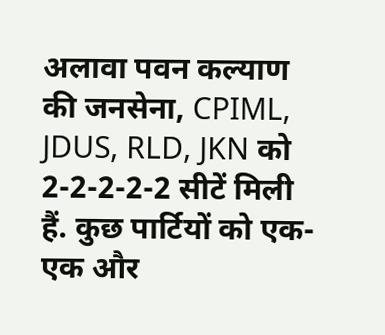अलावा पवन कल्याण की जनसेना, CPIML, JDUS, RLD, JKN को 2-2-2-2-2 सीटें मिली हैं. कुछ पार्टियों को एक-एक और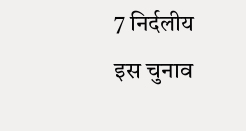7 निर्दलीय इस चुनाव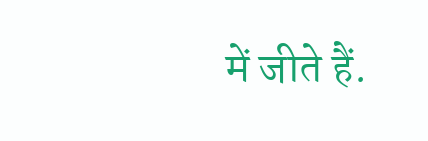में जीते हैं.